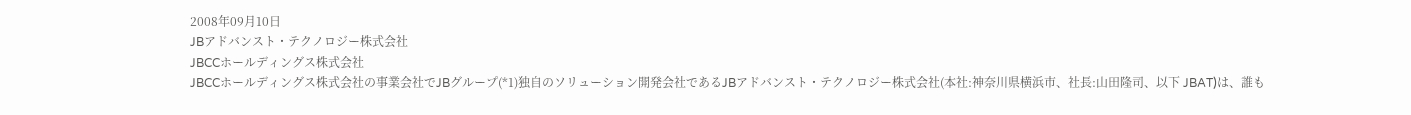2008年09月10日
JBアドバンスト・テクノロジー株式会社
JBCCホールディングス株式会社
JBCCホールディングス株式会社の事業会社でJBグループ(*1)独自のソリューション開発会社であるJBアドバンスト・テクノロジー株式会社(本社:神奈川県横浜市、社長:山田隆司、以下 JBAT)は、誰も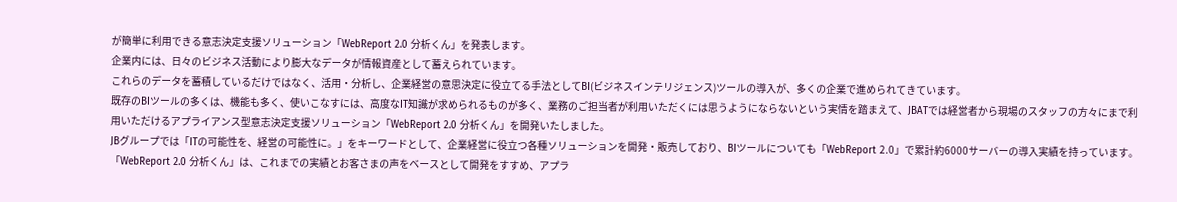が簡単に利用できる意志決定支援ソリューション「WebReport 2.0 分析くん」を発表します。
企業内には、日々のビジネス活動により膨大なデータが情報資産として蓄えられています。
これらのデータを蓄積しているだけではなく、活用・分析し、企業経営の意思決定に役立てる手法としてBI(ビジネスインテリジェンス)ツールの導入が、多くの企業で進められてきています。
既存のBIツールの多くは、機能も多く、使いこなすには、高度なIT知識が求められるものが多く、業務のご担当者が利用いただくには思うようにならないという実情を踏まえて、JBATでは経営者から現場のスタッフの方々にまで利用いただけるアプライアンス型意志決定支援ソリューション「WebReport 2.0 分析くん」を開発いたしました。
JBグループでは「ITの可能性を、経営の可能性に。」をキーワードとして、企業経営に役立つ各種ソリューションを開発・販売しており、BIツールについても「WebReport 2.0」で累計約6000サーバーの導入実績を持っています。
「WebReport 2.0 分析くん」は、これまでの実績とお客さまの声をベースとして開発をすすめ、アプラ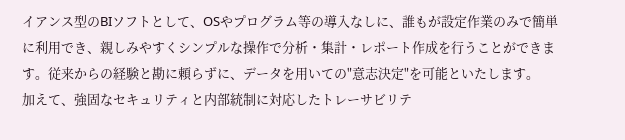イアンス型のBIソフトとして、OSやプログラム等の導入なしに、誰もが設定作業のみで簡単に利用でき、親しみやすくシンプルな操作で分析・集計・レポート作成を行うことができます。従来からの経験と勘に頼らずに、データを用いての"意志決定"を可能といたします。
加えて、強固なセキュリティと内部統制に対応したトレーサビリテ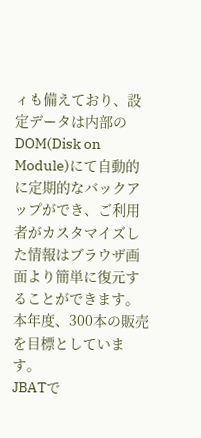ィも備えており、設定データは内部のDOM(Disk on Module)にて自動的に定期的なバックアップができ、ご利用者がカスタマイズした情報はブラウザ画面より簡単に復元することができます。本年度、300本の販売を目標としています。
JBATで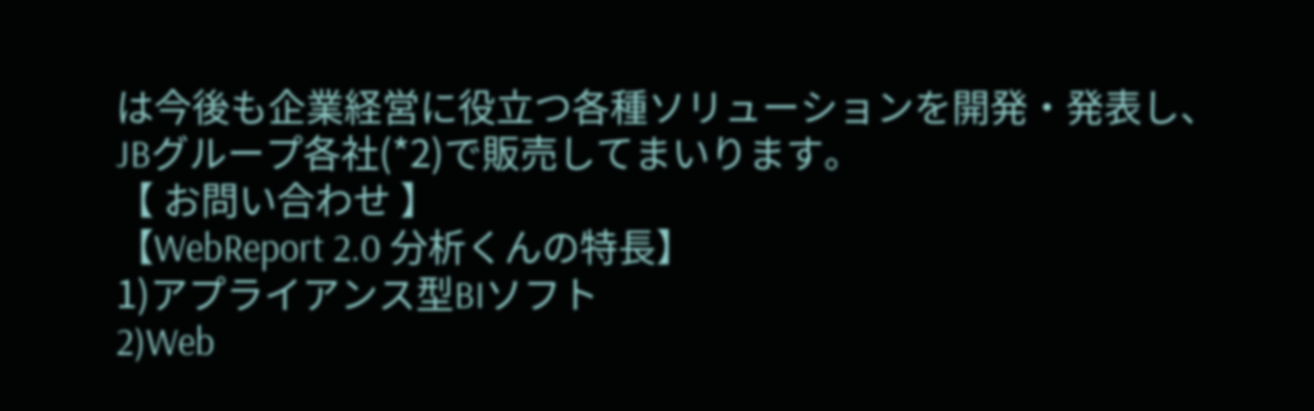は今後も企業経営に役立つ各種ソリューションを開発・発表し、JBグループ各社(*2)で販売してまいります。
【 お問い合わせ 】
【WebReport 2.0 分析くんの特長】
1)アプライアンス型BIソフト
2)Web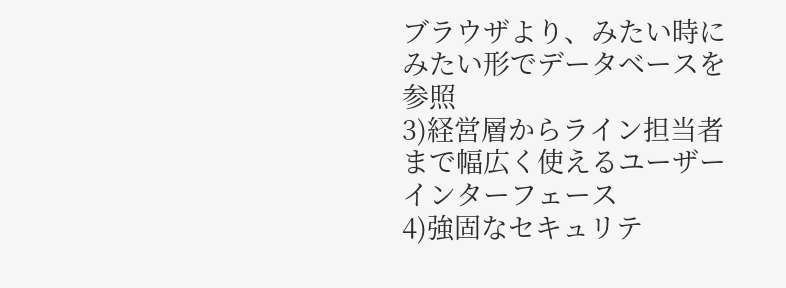ブラウザより、みたい時にみたい形でデータベースを参照
3)経営層からライン担当者まで幅広く使えるユーザーインターフェース
4)強固なセキュリテ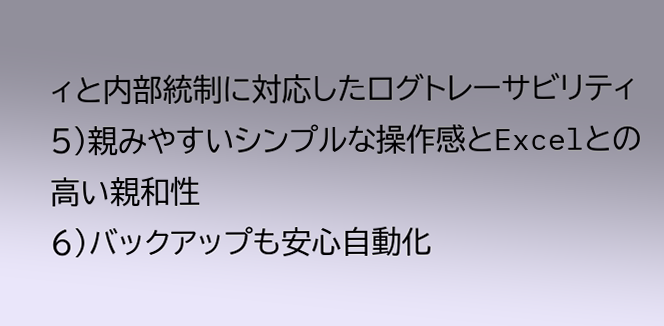ィと内部統制に対応したログトレーサビリティ
5)親みやすいシンプルな操作感とExcelとの高い親和性
6)バックアップも安心自動化